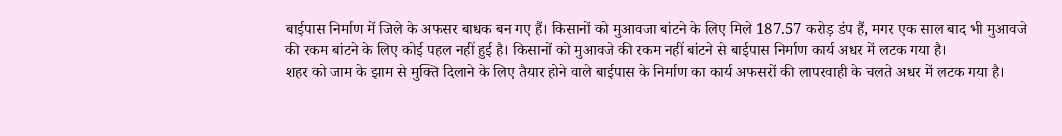बाईपास निर्माण में जिले के अफसर बाधक बन गए हैं। किसानों को मुआवजा बांटने के लिए मिले 187.57 करोड़ डंप हैं, मगर एक साल बाद भी मुआवजे की रकम बांटने के लिए कोई पहल नहीं हुई है। किसानों को मुआवजे की रकम नहीं बांटने से बाईपास निर्माण कार्य अधर में लटक गया है।
शहर को जाम के झाम से मुक्ति दिलाने के लिए तैयार होने वाले बाईपास के निर्माण का कार्य अफसरों की लापरवाही के चलते अधर में लटक गया है।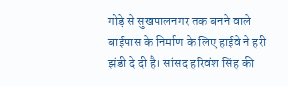गोड़े से सुखपालनगर तक बनने वाले बाईपास के निर्माण के लिए हाईवे ने हरी झंडी दे दी है। सांसद हरिवंश सिंह की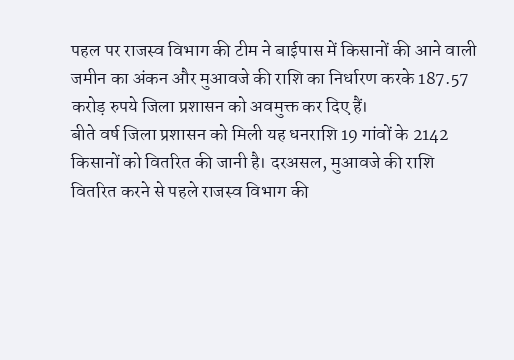पहल पर राजस्व विभाग की टीम ने बाईपास में किसानों की आने वाली जमीन का अंकन और मुआवजे की राशि का निर्धारण करके 187.57 करोड़ रुपये जिला प्रशासन को अवमुक्त कर दिए हैं।
बीते वर्ष जिला प्रशासन को मिली यह धनराशि 19 गांवों के 2142 किसानों को वितरित की जानी है। दरअसल, मुआवजे की राशि वितरित करने से पहले राजस्व विभाग की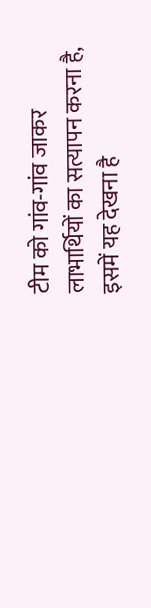टीम को गांव-गांव जाकर लाभार्थियों का सत्यापन करना है, इसमें यह देखना है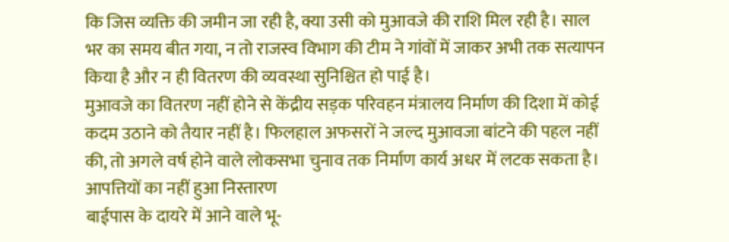कि जिस व्यक्ति की जमीन जा रही है, क्या उसी को मुआवजे की राशि मिल रही है। साल भर का समय बीत गया, न तो राजस्व विभाग की टीम ने गांवों में जाकर अभी तक सत्यापन किया है और न ही वितरण की व्यवस्था सुनिश्चित हो पाई है।
मुआवजे का वितरण नहीं होने से केंद्रीय सड़क परिवहन मंत्रालय निर्माण की दिशा में कोई कदम उठाने को तैयार नहीं है। फिलहाल अफसरों ने जल्द मुआवजा बांटने की पहल नहीं की, तो अगले वर्ष होने वाले लोकसभा चुनाव तक निर्माण कार्य अधर में लटक सकता है।
आपत्तियों का नहीं हुआ निस्तारण
बाईपास के दायरे में आने वाले भू-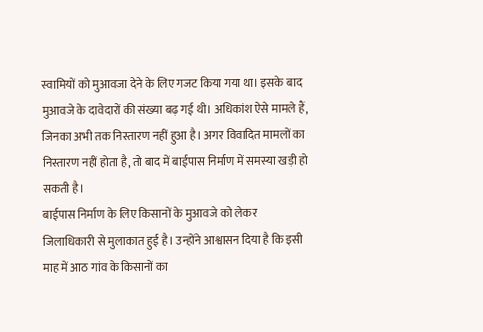स्वामियों को मुआवजा देने के लिए गजट किया गया था। इसके बाद मुआवजे के दावेदारों की संख्या बढ़ गई थी। अधिकांश ऐसे मामले हैं, जिनका अभी तक निस्तारण नहीं हुआ है। अगर विवादित मामलों का निस्तारण नहीं होता है, तो बाद में बाईपास निर्माण में समस्या खड़ी हो सकती है।
बाईपास निर्माण के लिए किसानों के मुआवजे को लेकर जिलाधिकारी से मुलाकात हुई है। उन्होंने आश्वासन दिया है कि इसी माह में आठ गांव के किसानों का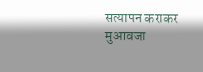सत्यापन कराकर मुआवजा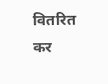वितरित कर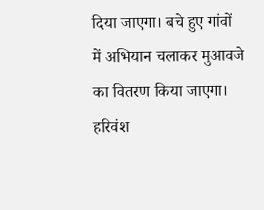दिया जाएगा। बचे हुए गांवों में अभियान चलाकर मुआवजे का वितरण किया जाएगा।
हरिवंश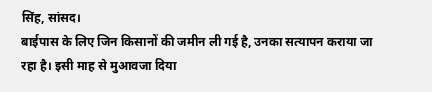सिंह, सांसद।
बाईपास के लिए जिन किसानों की जमीन ली गई है, उनका सत्यापन कराया जा रहा है। इसी माह से मुआवजा दिया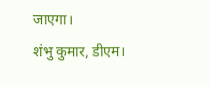जाएगा।
शंभु कुमार, डीएम।